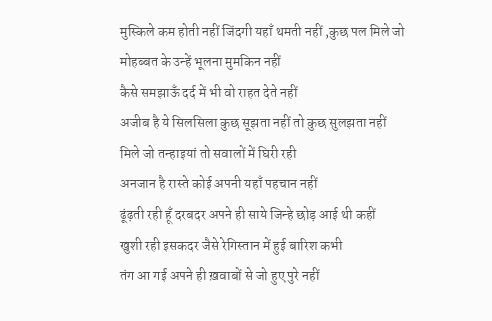मुस्किले कम होती नहीं जिंदगी यहाँ थमती नहीं ,कुछ पल मिले जो मोहब्बत के उन्हें भूलना मुमकिन नहीं
कैसे समझाऊँ दर्द में भी वो राहत देते नहीं
अजीब है ये सिलसिला कुछ सूझता नहीं तो कुछ सुलझता नहीं
मिले जो तन्हाइयां तो सवालों में घिरी रही
अनजान है रास्ते कोई अपनी यहाँ पहचान नहीं
ढूंढ़ती रही हूँ दरबदर अपने ही साये जिन्हे छोड़ आई थी कहीं
खुशी रही इसकदर जैसे रेगिस्तान में हुई बारिश कभी
तंग आ गई अपने ही ख़वाबों से जो हुए पुरे नहीं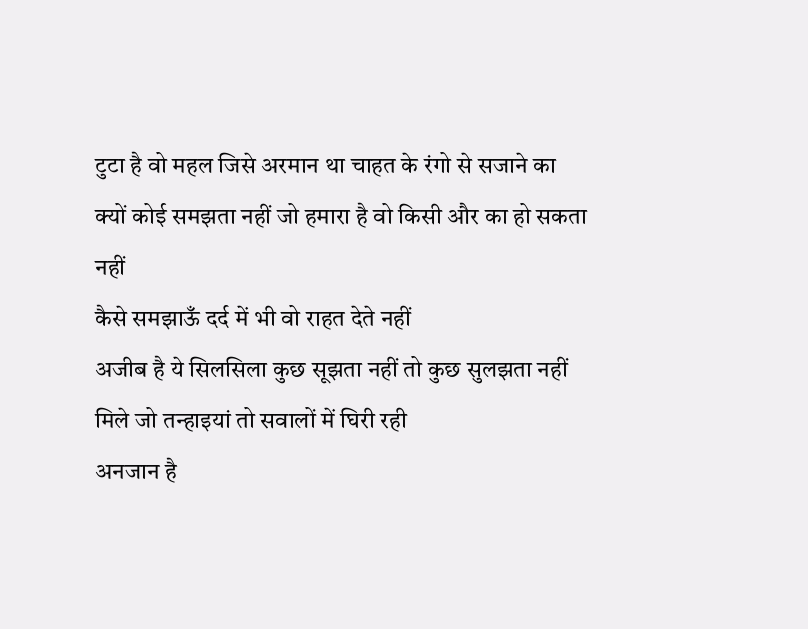टुटा है वो महल जिसे अरमान था चाहत के रंगो से सजाने का
क्यों कोई समझता नहीं जो हमारा है वो किसी और का हो सकता नहीं
कैसे समझाऊँ दर्द में भी वो राहत देते नहीं
अजीब है ये सिलसिला कुछ सूझता नहीं तो कुछ सुलझता नहीं
मिले जो तन्हाइयां तो सवालों में घिरी रही
अनजान है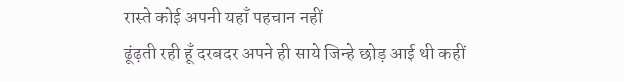रास्ते कोई अपनी यहाँ पहचान नहीं
ढूंढ़ती रही हूँ दरबदर अपने ही साये जिन्हे छोड़ आई थी कहीं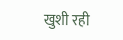खुशी रही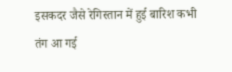इसकदर जैसे रेगिस्तान में हुई बारिश कभी
तंग आ गई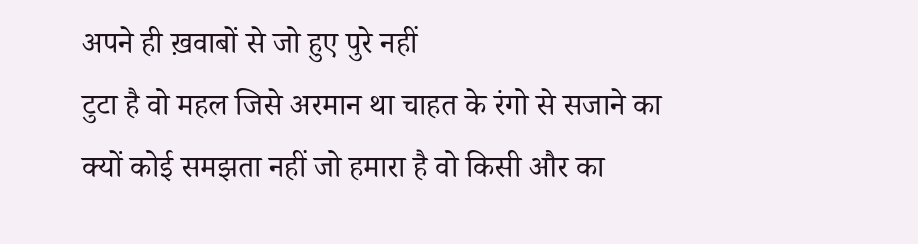अपने ही ख़वाबों से जो हुए पुरे नहीं
टुटा है वो महल जिसे अरमान था चाहत के रंगो से सजाने का
क्यों कोई समझता नहीं जो हमारा है वो किसी और का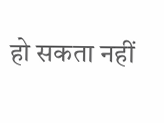हो सकता नहीं